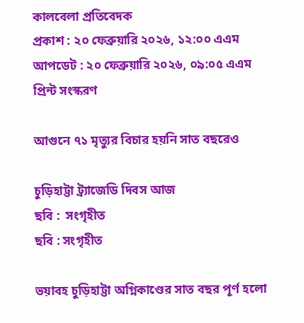কালবেলা প্রতিবেদক
প্রকাশ : ২০ ফেব্রুয়ারি ২০২৬, ১২:০০ এএম
আপডেট : ২০ ফেব্রুয়ারি ২০২৬, ০৯:০৫ এএম
প্রিন্ট সংস্করণ

আগুনে ৭১ মৃত্যুর বিচার হয়নি সাত বছরেও

চুড়িহাট্টা ট্র্যাজেডি দিবস আজ
ছবি :  সংগৃহীত
ছবি : সংগৃহীত

ভয়াবহ চুড়িহাট্টা অগ্নিকাণ্ডের সাত বছর পূর্ণ হলো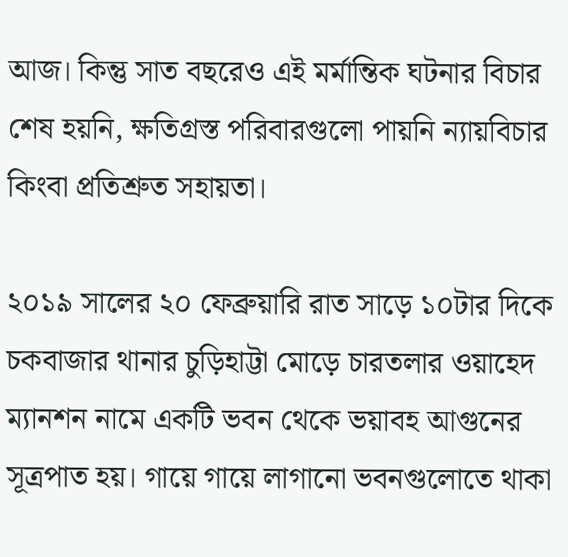আজ। কিন্তু সাত বছরেও এই মর্মান্তিক ঘটনার বিচার শেষ হয়নি, ক্ষতিগ্রস্ত পরিবারগুলো পায়নি ন্যায়বিচার কিংবা প্রতিশ্রুত সহায়তা।

২০১৯ সালের ২০ ফেব্রুয়ারি রাত সাড়ে ১০টার দিকে চকবাজার থানার চুড়িহাট্টা মোড়ে চারতলার ওয়াহেদ ম্যানশন নামে একটি ভবন থেকে ভয়াবহ আগুনের সূত্রপাত হয়। গায়ে গায়ে লাগানো ভবনগুলোতে থাকা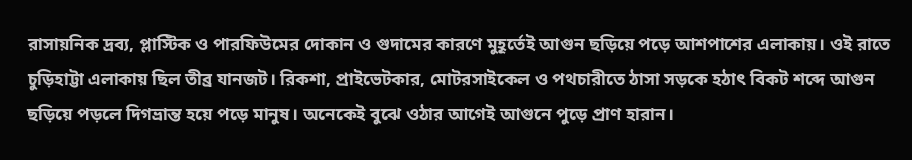রাসায়নিক দ্রব্য, প্লাস্টিক ও পারফিউমের দোকান ও গুদামের কারণে মুহূর্তেই আগুন ছড়িয়ে পড়ে আশপাশের এলাকায়। ওই রাতে চুড়িহাট্টা এলাকায় ছিল তীব্র যানজট। রিকশা, প্রাইভেটকার, মোটরসাইকেল ও পথচারীতে ঠাসা সড়কে হঠাৎ বিকট শব্দে আগুন ছড়িয়ে পড়লে দিগভ্রান্ত হয়ে পড়ে মানুষ। অনেকেই বুঝে ওঠার আগেই আগুনে পুড়ে প্রাণ হারান।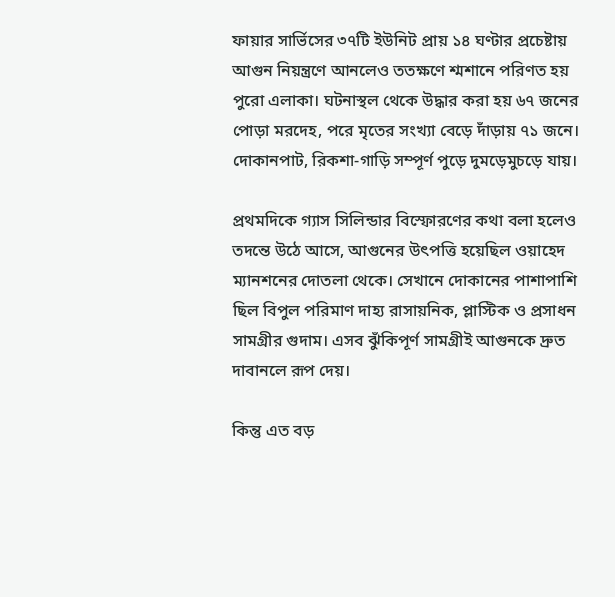ফায়ার সার্ভিসের ৩৭টি ইউনিট প্রায় ১৪ ঘণ্টার প্রচেষ্টায় আগুন নিয়ন্ত্রণে আনলেও ততক্ষণে শ্মশানে পরিণত হয় পুরো এলাকা। ঘটনাস্থল থেকে উদ্ধার করা হয় ৬৭ জনের পোড়া মরদেহ, পরে মৃতের সংখ্যা বেড়ে দাঁড়ায় ৭১ জনে। দোকানপাট, রিকশা-গাড়ি সম্পূর্ণ পুড়ে দুমড়েমুচড়ে যায়।

প্রথমদিকে গ্যাস সিলিন্ডার বিস্ফোরণের কথা বলা হলেও তদন্তে উঠে আসে, আগুনের উৎপত্তি হয়েছিল ওয়াহেদ ম্যানশনের দোতলা থেকে। সেখানে দোকানের পাশাপাশি ছিল বিপুল পরিমাণ দাহ্য রাসায়নিক, প্লাস্টিক ও প্রসাধন সামগ্রীর গুদাম। এসব ঝুঁকিপূর্ণ সামগ্রীই আগুনকে দ্রুত দাবানলে রূপ দেয়।

কিন্তু এত বড়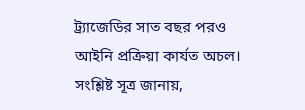ট্র্যাজেডির সাত বছর পরও আইনি প্রক্রিয়া কার্যত অচল। সংশ্লিষ্ট সূত্র জানায়,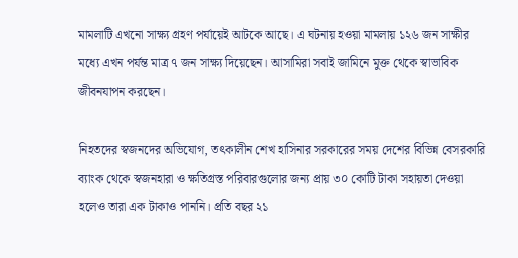মামলাটি এখনো সাক্ষ্য গ্রহণ পর্যায়েই আটকে আছে। এ ঘটনায় হওয়া মামলায় ১২৬ জন সাক্ষীর মধ্যে এখন পর্যন্ত মাত্র ৭ জন সাক্ষ্য দিয়েছেন। আসামিরা সবাই জামিনে মুক্ত থেকে স্বাভাবিক জীবনযাপন করছেন।

নিহতদের স্বজনদের অভিযোগ, তৎকালীন শেখ হাসিনার সরকারের সময় দেশের বিভিন্ন বেসরকারি ব্যাংক থেকে স্বজনহারা ও ক্ষতিগ্রস্ত পরিবারগুলোর জন্য প্রায় ৩০ কোটি টাকা সহায়তা দেওয়া হলেও তারা এক টাকাও পাননি। প্রতি বছর ২১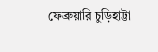ফেব্রুয়ারি চুড়িহাট্টা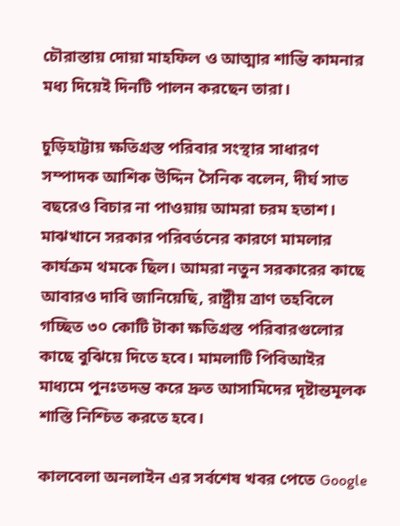চৌরাস্তায় দোয়া মাহফিল ও আত্মার শান্তি কামনার মধ্য দিয়েই দিনটি পালন করছেন তারা।

চুড়িহাট্টায় ক্ষতিগ্রস্ত পরিবার সংস্থার সাধারণ সম্পাদক আশিক উদ্দিন সৈনিক বলেন, দীর্ঘ সাত বছরেও বিচার না পাওয়ায় আমরা চরম হতাশ। মাঝখানে সরকার পরিবর্তনের কারণে মামলার কার্যক্রম থমকে ছিল। আমরা নতুন সরকারের কাছে আবারও দাবি জানিয়েছি, রাষ্ট্রীয় ত্রাণ তহবিলে গচ্ছিত ৩০ কোটি টাকা ক্ষতিগ্রস্ত পরিবারগুলোর কাছে বুঝিয়ে দিতে হবে। মামলাটি পিবিআইর মাধ্যমে পুনঃতদন্ত করে দ্রুত আসামিদের দৃষ্টান্তমূলক শাস্তি নিশ্চিত করতে হবে।

কালবেলা অনলাইন এর সর্বশেষ খবর পেতে Google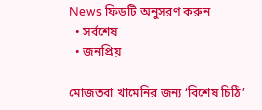News ফিডটি অনুসরণ করুন
  • সর্বশেষ
  • জনপ্রিয়

মোজতবা খামেনির জন্য ‘বিশেষ চিঠি’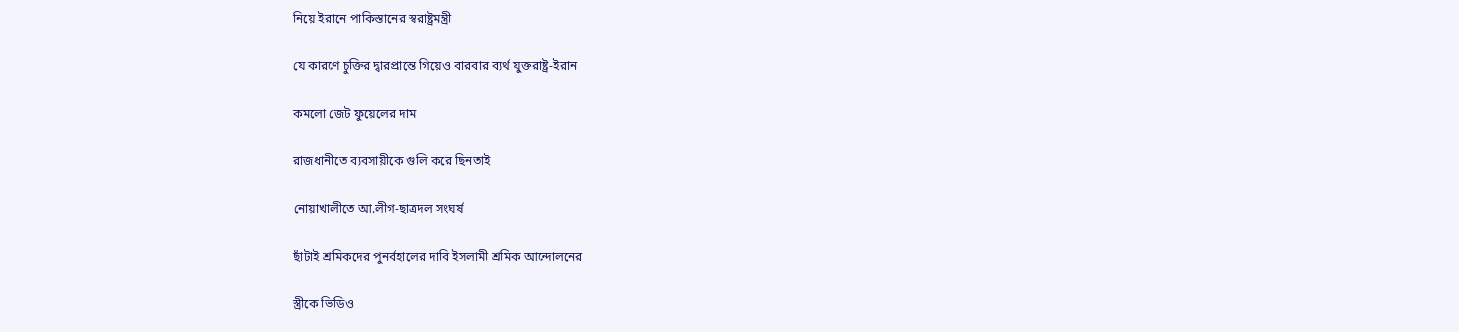নিয়ে ইরানে পাকিস্তানের স্বরাষ্ট্রমন্ত্রী

যে কারণে চুক্তির দ্বারপ্রান্তে গিয়েও বারবার ব্যর্থ যুক্তরাষ্ট্র-ইরান

কমলো জেট ফুয়েলের দাম

রাজধানীতে ব্যবসায়ীকে গুলি করে ছিনতাই

নোয়াখালীতে আ.লীগ-ছাত্রদল সংঘর্ষ

ছাঁটাই শ্রমিকদের পুনর্বহালের দাবি ইসলামী শ্রমিক আন্দোলনের

স্ত্রীকে ভিডিও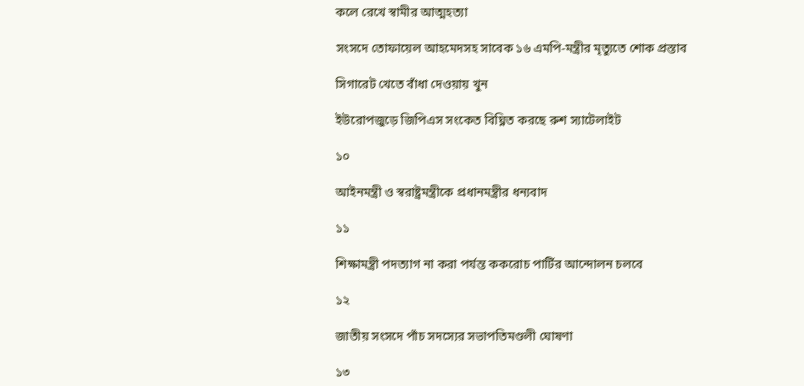কলে রেখে স্বামীর আত্মহত্যা

সংসদে তোফায়েল আহমেদসহ সাবেক ১৬ এমপি-মন্ত্রীর মৃত্যুতে শোক প্রস্তাব

সিগারেট খেতে বাঁধা দেওয়ায় খুন

ইউরোপজুড়ে জিপিএস সংকেত বিঘ্নিত করছে রুশ স্যাটেলাইট

১০

আইনমন্ত্রী ও স্বরাষ্ট্রমন্ত্রীকে প্রধানমন্ত্রীর ধন্যবাদ

১১

শিক্ষামন্ত্রী পদত্যাগ না করা পর্যন্ত ককরোচ পার্টির আন্দোলন চলবে

১২

জাতীয় সংসদে পাঁচ সদস্যের সভাপতিমণ্ডলী ঘোষণা

১৩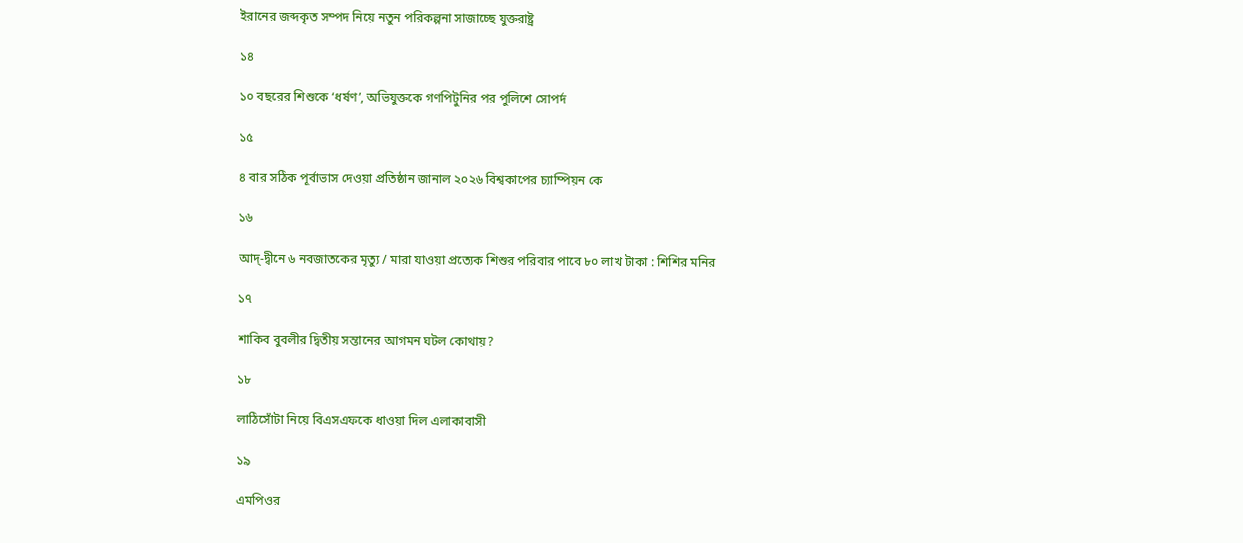ইরানের জব্দকৃত সম্পদ নিয়ে নতুন পরিকল্পনা সাজাচ্ছে যুক্তরাষ্ট্র

১৪

১০ বছরের শিশুকে ‘ধর্ষণ’, অভিযুক্তকে গণপিটুনির পর পুলিশে সোপর্দ

১৫

৪ বার সঠিক পূর্বাভাস দেওয়া প্রতিষ্ঠান জানাল ২০২৬ বিশ্বকাপের চ্যাম্পিয়ন কে

১৬

আদ্-দ্বীনে ৬ নবজাতকের মৃত্যু / মারা যাওয়া প্রত্যেক শিশুর পরিবার পাবে ৮০ লাখ টাকা : শিশির মনির

১৭

শাকিব বুবলীর দ্বিতীয় সন্তানের আগমন ঘটল কোথায়?

১৮

লাঠিসোঁটা নিয়ে বিএসএফকে ধাওয়া দিল এলাকাবাসী

১৯

এমপিওর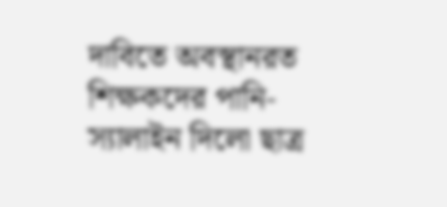দাবিতে অবস্থানরত শিক্ষকদের পানি-স্যালাইন দিলো ছাত্র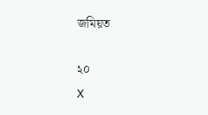জমিয়ত

২০
X